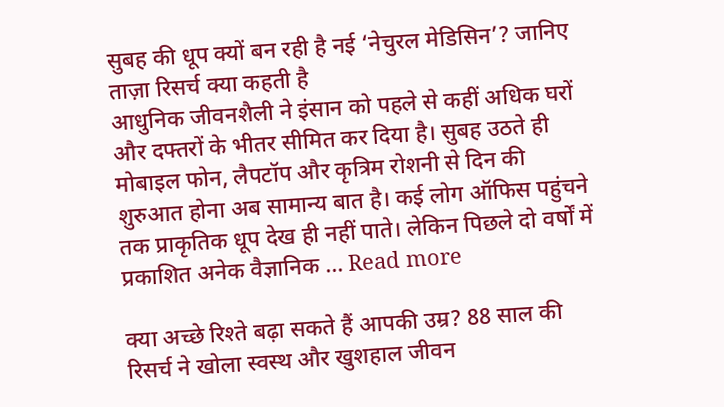सुबह की धूप क्यों बन रही है नई ‘नेचुरल मेडिसिन’? जानिए ताज़ा रिसर्च क्या कहती है
आधुनिक जीवनशैली ने इंसान को पहले से कहीं अधिक घरों और दफ्तरों के भीतर सीमित कर दिया है। सुबह उठते ही मोबाइल फोन, लैपटॉप और कृत्रिम रोशनी से दिन की शुरुआत होना अब सामान्य बात है। कई लोग ऑफिस पहुंचने तक प्राकृतिक धूप देख ही नहीं पाते। लेकिन पिछले दो वर्षों में प्रकाशित अनेक वैज्ञानिक … Read more

क्या अच्छे रिश्ते बढ़ा सकते हैं आपकी उम्र? 88 साल की रिसर्च ने खोला स्वस्थ और खुशहाल जीवन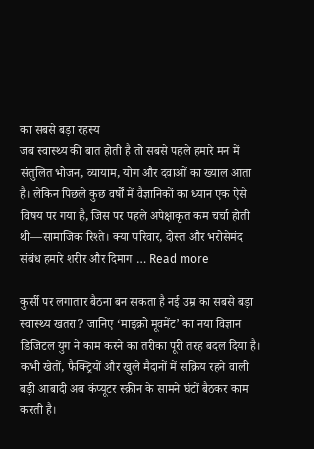का सबसे बड़ा रहस्य
जब स्वास्थ्य की बात होती है तो सबसे पहले हमारे मन में संतुलित भोजन, व्यायाम, योग और दवाओं का ख्याल आता है। लेकिन पिछले कुछ वर्षों में वैज्ञानिकों का ध्यान एक ऐसे विषय पर गया है, जिस पर पहले अपेक्षाकृत कम चर्चा होती थी—सामाजिक रिश्ते। क्या परिवार, दोस्त और भरोसेमंद संबंध हमारे शरीर और दिमाग … Read more

कुर्सी पर लगातार बैठना बन सकता है नई उम्र का सबसे बड़ा स्वास्थ्य खतरा? जानिए ‘माइक्रो मूवमेंट’ का नया विज्ञान
डिजिटल युग ने काम करने का तरीका पूरी तरह बदल दिया है। कभी खेतों, फैक्ट्रियों और खुले मैदानों में सक्रिय रहने वाली बड़ी आबादी अब कंप्यूटर स्क्रीन के सामने घंटों बैठकर काम करती है।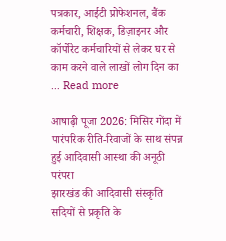पत्रकार, आईटी प्रोफेशनल, बैंक कर्मचारी, शिक्षक, डिज़ाइनर और कॉर्पोरेट कर्मचारियों से लेकर घर से काम करने वाले लाखों लोग दिन का … Read more

आषाढ़ी पूजा 2026: मिसिर गोंदा में पारंपरिक रीति-रिवाजों के साथ संपन्न हुई आदिवासी आस्था की अनूठी परंपरा
झारखंड की आदिवासी संस्कृति सदियों से प्रकृति के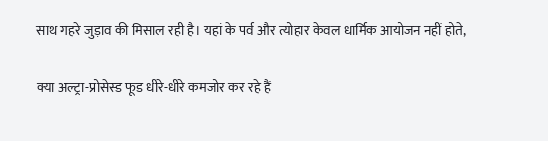साथ गहरे जुड़ाव की मिसाल रही है। यहां के पर्व और त्योहार केवल धार्मिक आयोजन नहीं होते,

क्या अल्ट्रा-प्रोसेस्ड फूड धीरे-धीरे कमजोर कर रहे हैं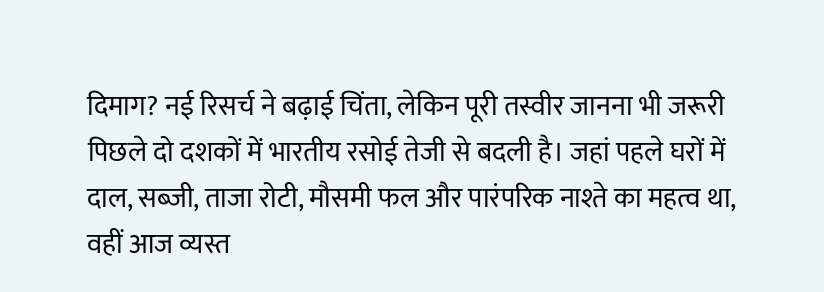दिमाग? नई रिसर्च ने बढ़ाई चिंता, लेकिन पूरी तस्वीर जानना भी जरूरी
पिछले दो दशकों में भारतीय रसोई तेजी से बदली है। जहां पहले घरों में दाल, सब्जी, ताजा रोटी, मौसमी फल और पारंपरिक नाश्ते का महत्व था, वहीं आज व्यस्त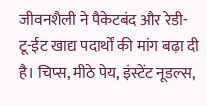जीवनशैली ने पैकेटबंद और रेडी-टू-ईट खाद्य पदार्थों की मांग बढ़ा दी है। चिप्स, मीठे पेय, इंस्टेंट नूडल्स,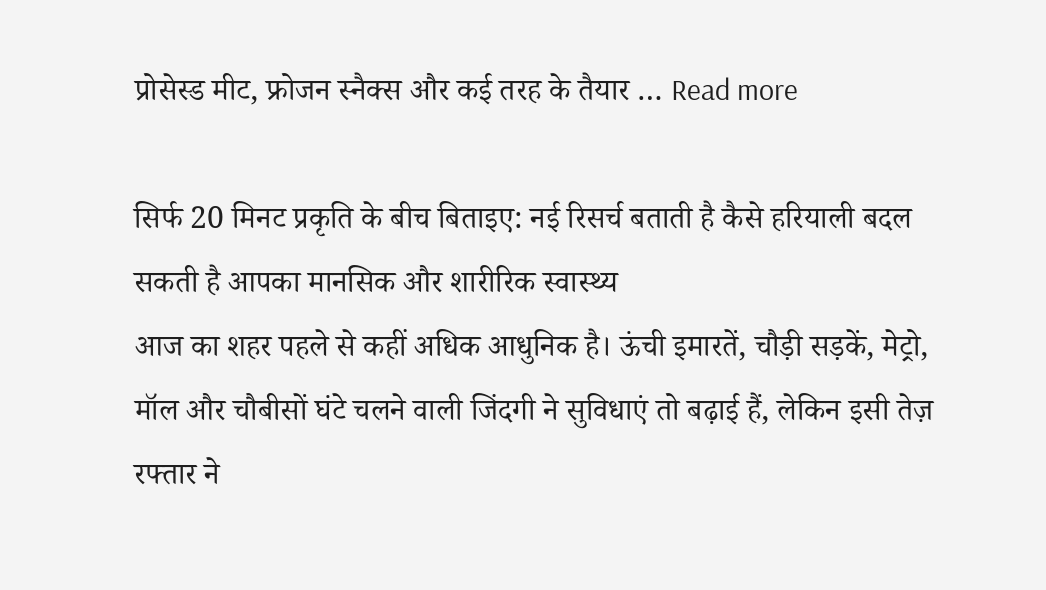प्रोसेस्ड मीट, फ्रोजन स्नैक्स और कई तरह के तैयार … Read more

सिर्फ 20 मिनट प्रकृति के बीच बिताइए: नई रिसर्च बताती है कैसे हरियाली बदल सकती है आपका मानसिक और शारीरिक स्वास्थ्य
आज का शहर पहले से कहीं अधिक आधुनिक है। ऊंची इमारतें, चौड़ी सड़कें, मेट्रो, मॉल और चौबीसों घंटे चलने वाली जिंदगी ने सुविधाएं तो बढ़ाई हैं, लेकिन इसी तेज़ रफ्तार ने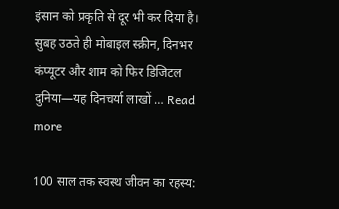इंसान को प्रकृति से दूर भी कर दिया है। सुबह उठते ही मोबाइल स्क्रीन, दिनभर कंप्यूटर और शाम को फिर डिजिटल दुनिया—यह दिनचर्या लाखों … Read more

100 साल तक स्वस्थ जीवन का रहस्य: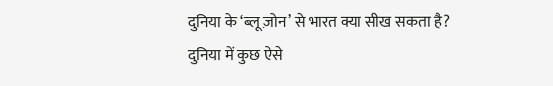दुनिया के ‘ब्लू ज़ोन’ से भारत क्या सीख सकता है?
दुनिया में कुछ ऐसे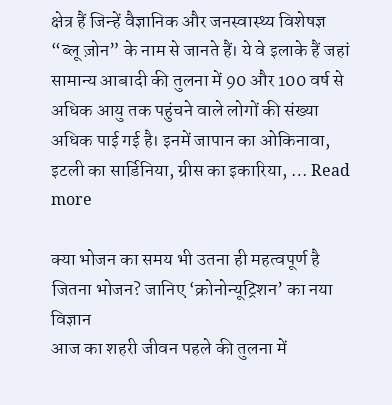क्षेत्र हैं जिन्हें वैज्ञानिक और जनस्वास्थ्य विशेषज्ञ “ब्लू ज़ोन” के नाम से जानते हैं। ये वे इलाके हैं जहां सामान्य आबादी की तुलना में 90 और 100 वर्ष से अधिक आयु तक पहुंचने वाले लोगों की संख्या अधिक पाई गई है। इनमें जापान का ओकिनावा, इटली का सार्डिनिया, ग्रीस का इकारिया, … Read more

क्या भोजन का समय भी उतना ही महत्वपूर्ण है जितना भोजन? जानिए ‘क्रोनोन्यूट्रिशन’ का नया विज्ञान
आज का शहरी जीवन पहले की तुलना में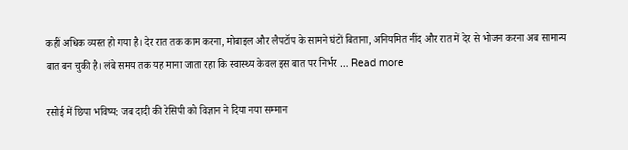कहीं अधिक व्यस्त हो गया है। देर रात तक काम करना, मोबाइल और लैपटॉप के सामने घंटों बिताना, अनियमित नींद और रात में देर से भोजन करना अब सामान्य बात बन चुकी है। लंबे समय तक यह माना जाता रहा कि स्वास्थ्य केवल इस बात पर निर्भर … Read more

रसोई में छिपा भविष्य: जब दादी की रेसिपी को विज्ञान ने दिया नया सम्मान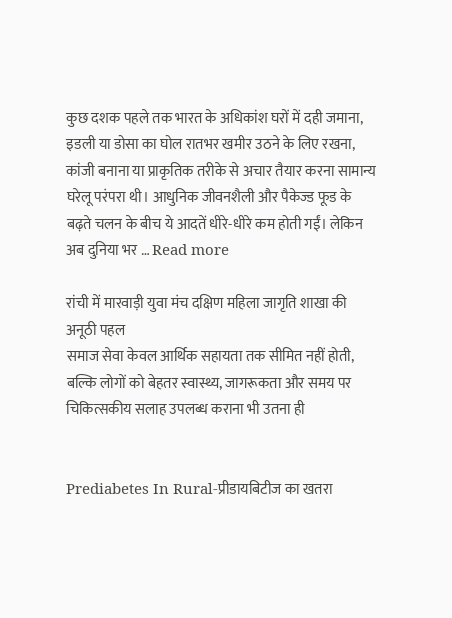कुछ दशक पहले तक भारत के अधिकांश घरों में दही जमाना, इडली या डोसा का घोल रातभर खमीर उठने के लिए रखना, कांजी बनाना या प्राकृतिक तरीके से अचार तैयार करना सामान्य घरेलू परंपरा थी। आधुनिक जीवनशैली और पैकेज्ड फूड के बढ़ते चलन के बीच ये आदतें धीरे-धीरे कम होती गईं। लेकिन अब दुनिया भर … Read more

रांची में मारवाड़ी युवा मंच दक्षिण महिला जागृति शाखा की अनूठी पहल
समाज सेवा केवल आर्थिक सहायता तक सीमित नहीं होती, बल्कि लोगों को बेहतर स्वास्थ्य, जागरूकता और समय पर चिकित्सकीय सलाह उपलब्ध कराना भी उतना ही


Prediabetes In Rural-प्रीडायबिटीज का खतरा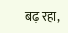बढ़ रहा,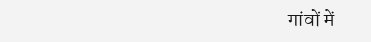गांवों में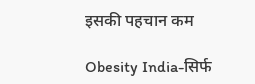इसकी पहचान कम

Obesity India-सिर्फ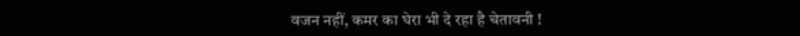वजन नहीं, कमर का घेरा भी दे रहा है चेतावनी !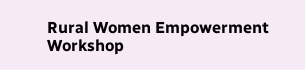Rural Women Empowerment Workshop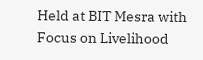Held at BIT Mesra with Focus on Livelihood